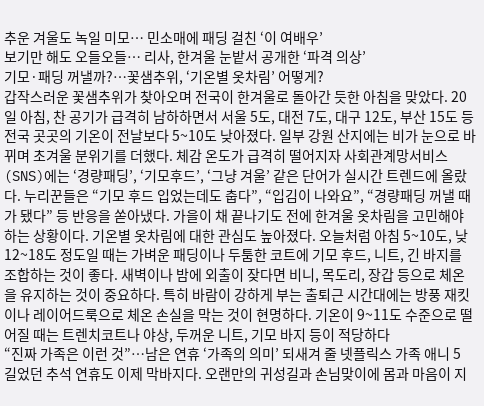추운 겨울도 녹일 미모… 민소매에 패딩 걸친 ‘이 여배우’
보기만 해도 오들오들… 리사, 한겨울 눈밭서 공개한 ‘파격 의상’
기모·패딩 꺼낼까?…꽃샘추위, ‘기온별 옷차림’ 어떻게?
갑작스러운 꽃샘추위가 찾아오며 전국이 한겨울로 돌아간 듯한 아침을 맞았다. 20일 아침, 찬 공기가 급격히 남하하면서 서울 5도, 대전 7도, 대구 12도, 부산 15도 등 전국 곳곳의 기온이 전날보다 5~10도 낮아졌다. 일부 강원 산지에는 비가 눈으로 바뀌며 초겨울 분위기를 더했다. 체감 온도가 급격히 떨어지자 사회관계망서비스(SNS)에는 ‘경량패딩’, ‘기모후드’, ‘그냥 겨울’ 같은 단어가 실시간 트렌드에 올랐다. 누리꾼들은 “기모 후드 입었는데도 춥다”, “입김이 나와요”, “경량패딩 꺼낼 때가 됐다” 등 반응을 쏟아냈다. 가을이 채 끝나기도 전에 한겨울 옷차림을 고민해야 하는 상황이다. 기온별 옷차림에 대한 관심도 높아졌다. 오늘처럼 아침 5~10도, 낮 12~18도 정도일 때는 가벼운 패딩이나 두툼한 코트에 기모 후드, 니트, 긴 바지를 조합하는 것이 좋다. 새벽이나 밤에 외출이 잦다면 비니, 목도리, 장갑 등으로 체온을 유지하는 것이 중요하다. 특히 바람이 강하게 부는 출퇴근 시간대에는 방풍 재킷이나 레이어드룩으로 체온 손실을 막는 것이 현명하다. 기온이 9~11도 수준으로 떨어질 때는 트렌치코트나 야상, 두꺼운 니트, 기모 바지 등이 적당하다
“진짜 가족은 이런 것”…남은 연휴 ‘가족의 의미’ 되새겨 줄 넷플릭스 가족 애니 5
길었던 추석 연휴도 이제 막바지다. 오랜만의 귀성길과 손님맞이에 몸과 마음이 지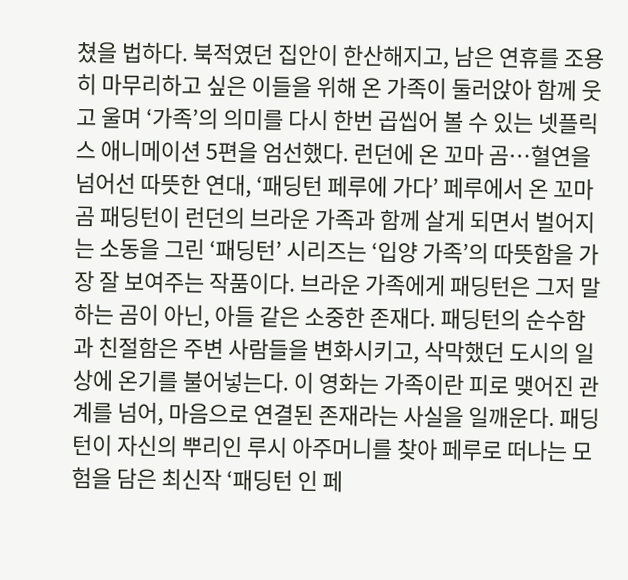쳤을 법하다. 북적였던 집안이 한산해지고, 남은 연휴를 조용히 마무리하고 싶은 이들을 위해 온 가족이 둘러앉아 함께 웃고 울며 ‘가족’의 의미를 다시 한번 곱씹어 볼 수 있는 넷플릭스 애니메이션 5편을 엄선했다. 런던에 온 꼬마 곰…혈연을 넘어선 따뜻한 연대, ‘패딩턴 페루에 가다’ 페루에서 온 꼬마 곰 패딩턴이 런던의 브라운 가족과 함께 살게 되면서 벌어지는 소동을 그린 ‘패딩턴’ 시리즈는 ‘입양 가족’의 따뜻함을 가장 잘 보여주는 작품이다. 브라운 가족에게 패딩턴은 그저 말하는 곰이 아닌, 아들 같은 소중한 존재다. 패딩턴의 순수함과 친절함은 주변 사람들을 변화시키고, 삭막했던 도시의 일상에 온기를 불어넣는다. 이 영화는 가족이란 피로 맺어진 관계를 넘어, 마음으로 연결된 존재라는 사실을 일깨운다. 패딩턴이 자신의 뿌리인 루시 아주머니를 찾아 페루로 떠나는 모험을 담은 최신작 ‘패딩턴 인 페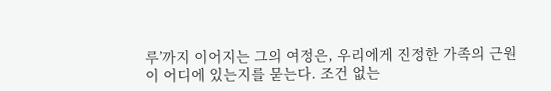루’까지 이어지는 그의 여정은, 우리에게 진정한 가족의 근원이 어디에 있는지를 묻는다. 조건 없는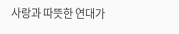사랑과 따뜻한 연대가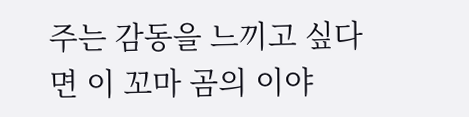주는 감동을 느끼고 싶다면 이 꼬마 곰의 이야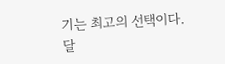기는 최고의 선택이다. 달